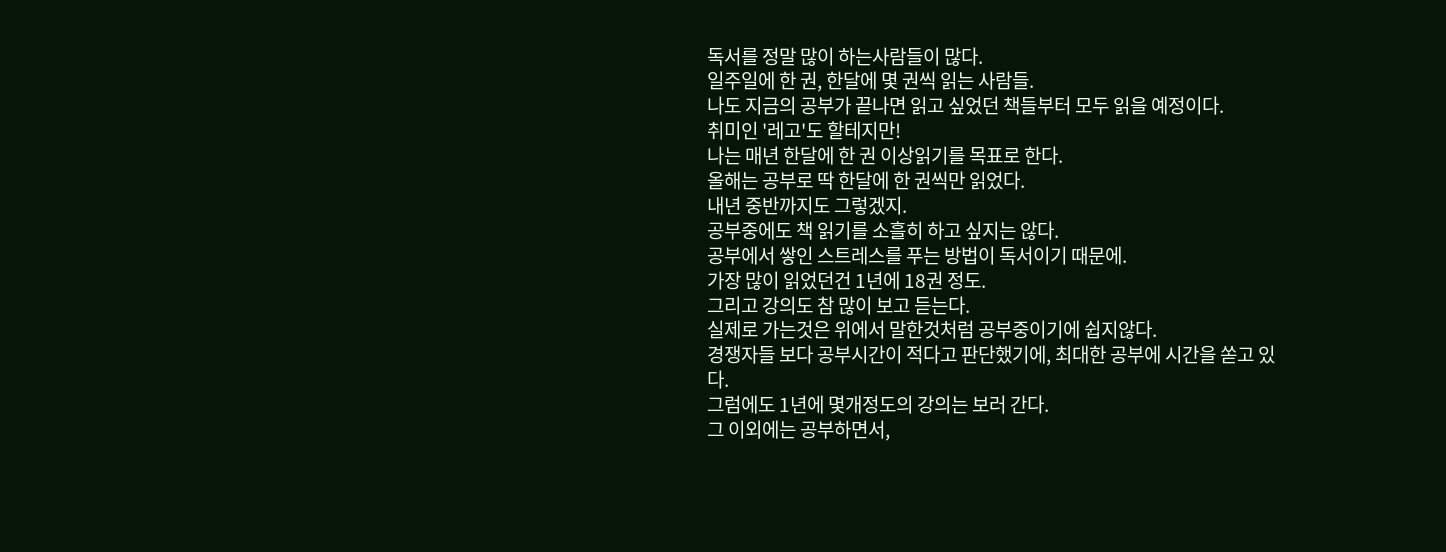독서를 정말 많이 하는사람들이 많다.
일주일에 한 권, 한달에 몇 권씩 읽는 사람들.
나도 지금의 공부가 끝나면 읽고 싶었던 책들부터 모두 읽을 예정이다.
취미인 '레고'도 할테지만!
나는 매년 한달에 한 권 이상읽기를 목표로 한다.
올해는 공부로 딱 한달에 한 권씩만 읽었다.
내년 중반까지도 그렇겠지.
공부중에도 책 읽기를 소흘히 하고 싶지는 않다.
공부에서 쌓인 스트레스를 푸는 방법이 독서이기 때문에.
가장 많이 읽었던건 1년에 18권 정도.
그리고 강의도 참 많이 보고 듣는다.
실제로 가는것은 위에서 말한것처럼 공부중이기에 쉽지않다.
경쟁자들 보다 공부시간이 적다고 판단했기에, 최대한 공부에 시간을 쏟고 있다.
그럼에도 1년에 몇개정도의 강의는 보러 간다.
그 이외에는 공부하면서,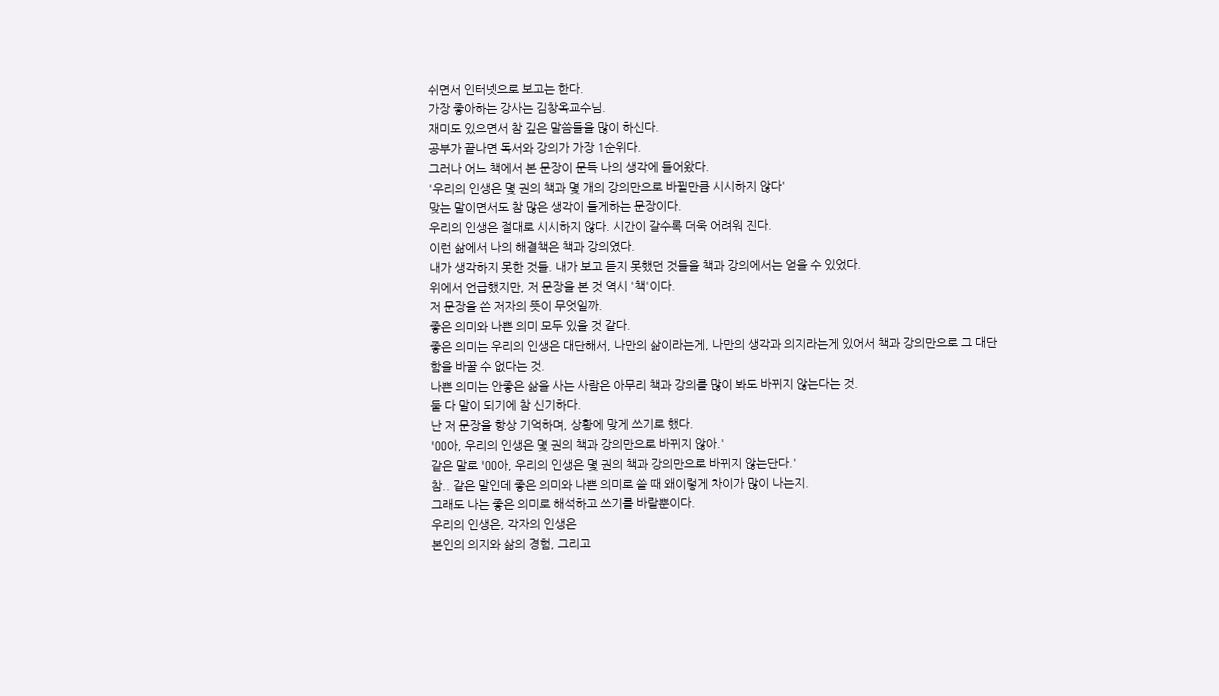쉬면서 인터넷으로 보고는 한다.
가장 좋아하는 강사는 김창옥교수님.
재미도 있으면서 참 깊은 말씀들을 많이 하신다.
공부가 끝나면 독서와 강의가 가장 1순위다.
그러나 어느 책에서 본 문장이 문득 나의 생각에 들어왔다.
'우리의 인생은 몇 권의 책과 몇 개의 강의만으로 바뀔만큼 시시하지 않다'
맞는 말이면서도 참 많은 생각이 들게하는 문장이다.
우리의 인생은 절대로 시시하지 않다. 시간이 갈수록 더욱 어려워 진다.
이런 삶에서 나의 해결책은 책과 강의였다.
내가 생각하지 못한 것들. 내가 보고 듣지 못했던 것들을 책과 강의에서는 얻을 수 있었다.
위에서 언급했지만, 저 문장을 본 것 역시 '책'이다.
저 문장을 쓴 저자의 뜻이 무엇일까.
좋은 의미와 나쁜 의미 모두 있을 것 같다.
좋은 의미는 우리의 인생은 대단해서, 나만의 삶이라는게, 나만의 생각과 의지라는게 있어서 책과 강의만으로 그 대단함을 바꿀 수 없다는 것.
나쁜 의미는 안좋은 삶을 사는 사람은 아무리 책과 강의를 많이 봐도 바뀌지 않는다는 것.
둘 다 말이 되기에 참 신기하다.
난 저 문장을 항상 기억하며, 상황에 맞게 쓰기로 했다.
'OO아, 우리의 인생은 몇 권의 책과 강의만으로 바뀌지 않아.'
같은 말로 'OO아, 우리의 인생은 몇 권의 책과 강의만으로 바뀌지 않는단다.'
참.. 같은 말인데 좋은 의미와 나쁜 의미로 쓸 때 왜이렇게 차이가 많이 나는지.
그래도 나는 좋은 의미로 해석하고 쓰기를 바랄뿐이다.
우리의 인생은, 각자의 인생은
본인의 의지와 삶의 경험, 그리고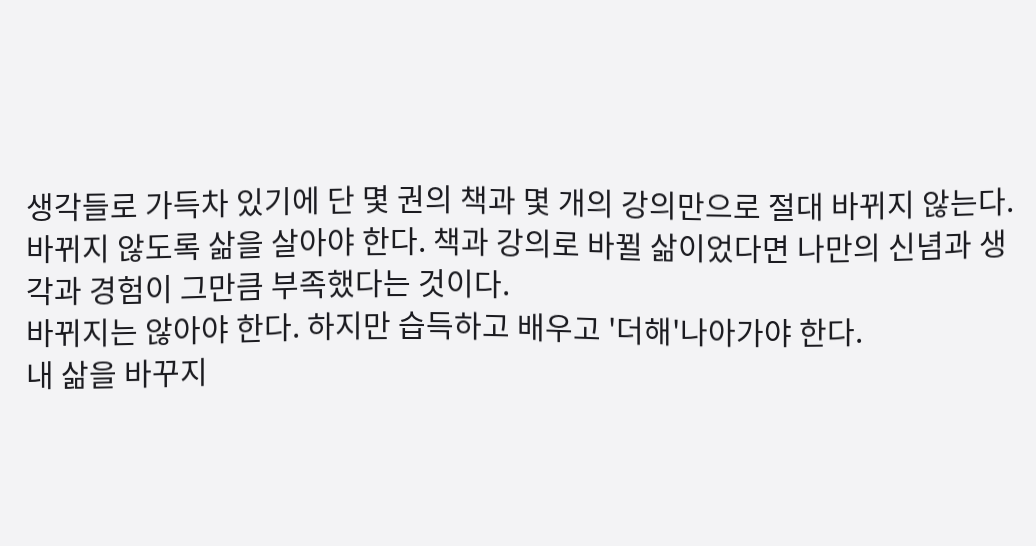생각들로 가득차 있기에 단 몇 권의 책과 몇 개의 강의만으로 절대 바뀌지 않는다. 바뀌지 않도록 삶을 살아야 한다. 책과 강의로 바뀔 삶이었다면 나만의 신념과 생각과 경험이 그만큼 부족했다는 것이다.
바뀌지는 않아야 한다. 하지만 습득하고 배우고 '더해'나아가야 한다.
내 삶을 바꾸지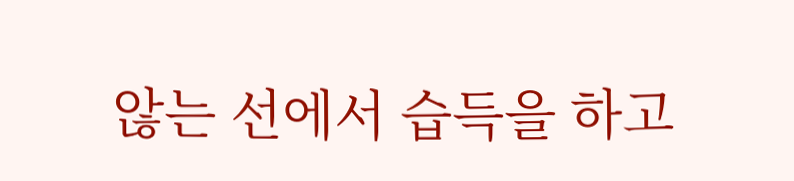않는 선에서 습득을 하고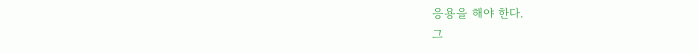응용을 해야 한다.
그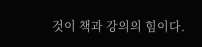것이 책과 강의의 힘이다.